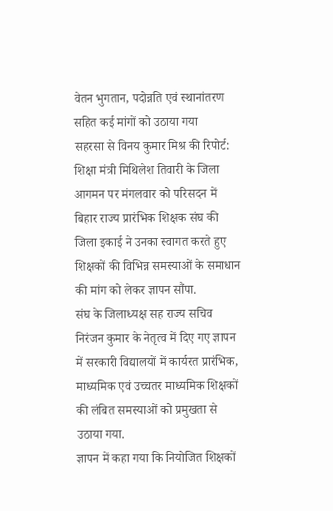वेतन भुगतान, पदोन्नति एवं स्थानांतरण सहित कई मांगों को उठाया गया
सहरसा से विनय कुमार मिश्र की रिपोर्ट:
शिक्षा मंत्री मिथिलेश तिवारी के जिला आगमन पर मंगलवार को परिसदन में बिहार राज्य प्रारंभिक शिक्षक संघ की जिला इकाई ने उनका स्वागत करते हुए शिक्षकों की विभिन्न समस्याओं के समाधान की मांग को लेकर ज्ञापन सौंपा.
संघ के जिलाध्यक्ष सह राज्य सचिव निरंजन कुमार के नेतृत्व में दिए गए ज्ञापन में सरकारी विद्यालयों में कार्यरत प्रारंभिक, माध्यमिक एवं उच्चतर माध्यमिक शिक्षकों की लंबित समस्याओं को प्रमुखता से उठाया गया.
ज्ञापन में कहा गया कि नियोजित शिक्षकों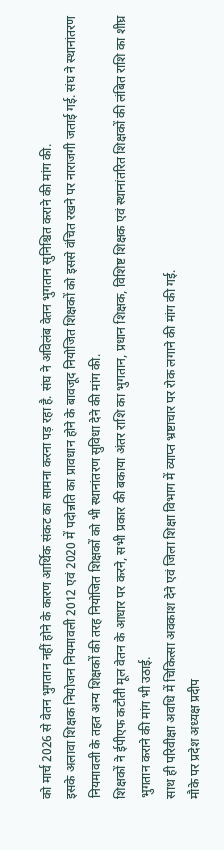को मार्च 2026 से वेतन भुगतान नहीं होने के कारण आर्थिक संकट का सामना करना पड़ रहा है. संघ ने अविलंब वेतन भुगतान सुनिश्चित कराने की मांग की.
इसके अलावा शिक्षक नियोजन नियमावली 2012 एवं 2020 में पदोन्नति का प्रावधान होने के बावजूद नियोजित शिक्षकों को इससे वंचित रखने पर नाराजगी जताई गई. संघ ने स्थानांतरण नियमावली के तहत अन्य शिक्षकों की तरह नियोजित शिक्षकों को भी स्थानांतरण सुविधा देने की मांग की.
शिक्षकों ने ईपीएफ कटौती मूल वेतन के आधार पर करने, सभी प्रकार की बकाया अंतर राशि का भुगतान, प्रधान शिक्षक, विशिष्ट शिक्षक एवं स्थानांतरित शिक्षकों की लंबित राशि का शीघ्र भुगतान कराने की मांग भी उठाई.
साथ ही परिवीक्षा अवधि में चिकित्सा अवकाश देने एवं जिला शिक्षा विभाग में व्याप्त भ्रष्टाचार पर रोक लगाने की मांग की गई.
मौके पर प्रदेश अध्यक्ष प्रदीप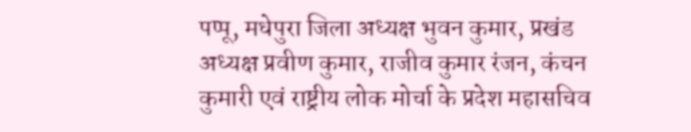पप्पू, मधेपुरा जिला अध्यक्ष भुवन कुमार, प्रखंड अध्यक्ष प्रवीण कुमार, राजीव कुमार रंजन, कंचन कुमारी एवं राष्ट्रीय लोक मोर्चा के प्रदेश महासचिव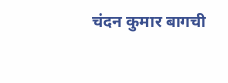चंदन कुमार बागची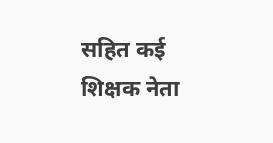सहित कई शिक्षक नेता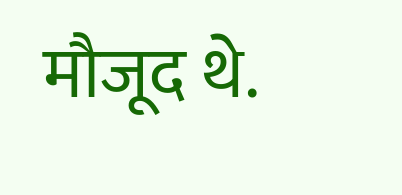मौजूद थे.